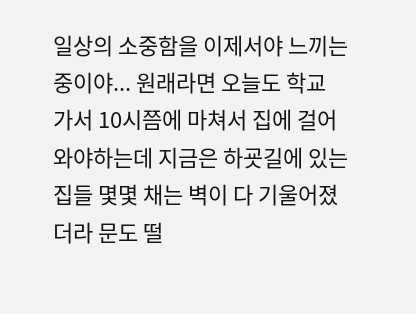일상의 소중함을 이제서야 느끼는 중이야... 원래라면 오늘도 학교 가서 10시쯤에 마쳐서 집에 걸어와야하는데 지금은 하굣길에 있는 집들 몇몇 채는 벽이 다 기울어졌더라 문도 떨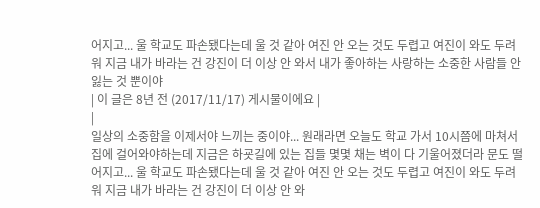어지고... 울 학교도 파손됐다는데 울 것 같아 여진 안 오는 것도 두렵고 여진이 와도 두려워 지금 내가 바라는 건 강진이 더 이상 안 와서 내가 좋아하는 사랑하는 소중한 사람들 안 잃는 것 뿐이야
| 이 글은 8년 전 (2017/11/17) 게시물이에요 |
|
일상의 소중함을 이제서야 느끼는 중이야... 원래라면 오늘도 학교 가서 10시쯤에 마쳐서 집에 걸어와야하는데 지금은 하굣길에 있는 집들 몇몇 채는 벽이 다 기울어졌더라 문도 떨어지고... 울 학교도 파손됐다는데 울 것 같아 여진 안 오는 것도 두렵고 여진이 와도 두려워 지금 내가 바라는 건 강진이 더 이상 안 와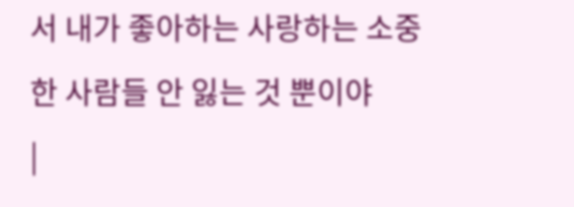서 내가 좋아하는 사랑하는 소중한 사람들 안 잃는 것 뿐이야
|